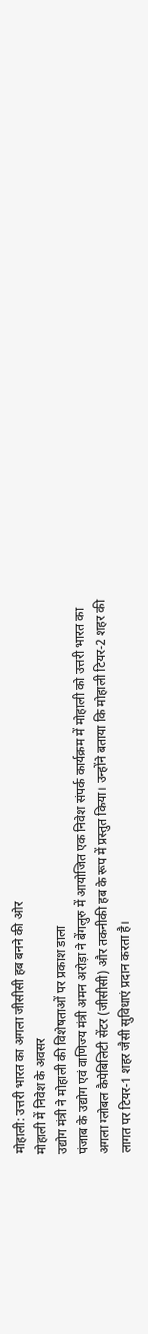मोहाली: उत्तरी भारत का अगला जीसीसी हब बनने की ओर
मोहाली में निवेश के अवसर
उद्योग मंत्री ने मोहाली की विशेषताओं पर प्रकाश डाला
पंजाब के उद्योग एवं वाणिज्य मंत्री अमन अरोड़ा ने बेंगलुरु में आयोजित एक निवेश संपर्क कार्यक्रम में मोहाली को उत्तरी भारत का अगला ग्लोबल कैपेबिलिटी सेंटर (जीसीसी) और तकनीकी हब के रूप में प्रस्तुत किया। उन्होंने बताया कि मोहाली टियर-2 शहर की लागत पर टियर-1 शहर जैसी सुविधाएं प्रदान करता है।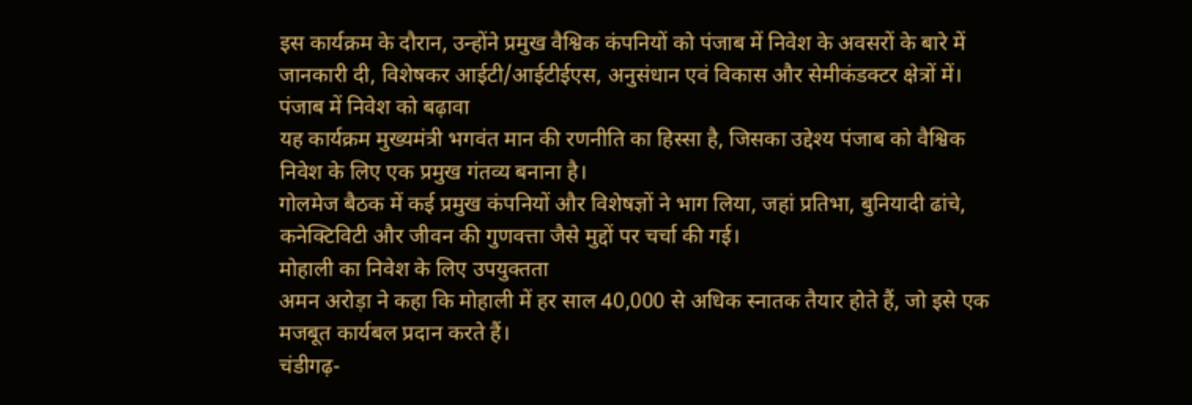इस कार्यक्रम के दौरान, उन्होंने प्रमुख वैश्विक कंपनियों को पंजाब में निवेश के अवसरों के बारे में जानकारी दी, विशेषकर आईटी/आईटीईएस, अनुसंधान एवं विकास और सेमीकंडक्टर क्षेत्रों में।
पंजाब में निवेश को बढ़ावा
यह कार्यक्रम मुख्यमंत्री भगवंत मान की रणनीति का हिस्सा है, जिसका उद्देश्य पंजाब को वैश्विक निवेश के लिए एक प्रमुख गंतव्य बनाना है।
गोलमेज बैठक में कई प्रमुख कंपनियों और विशेषज्ञों ने भाग लिया, जहां प्रतिभा, बुनियादी ढांचे, कनेक्टिविटी और जीवन की गुणवत्ता जैसे मुद्दों पर चर्चा की गई।
मोहाली का निवेश के लिए उपयुक्तता
अमन अरोड़ा ने कहा कि मोहाली में हर साल 40,000 से अधिक स्नातक तैयार होते हैं, जो इसे एक मजबूत कार्यबल प्रदान करते हैं।
चंडीगढ़-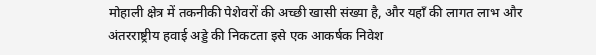मोहाली क्षेत्र में तकनीकी पेशेवरों की अच्छी खासी संख्या है, और यहाँ की लागत लाभ और अंतरराष्ट्रीय हवाई अड्डे की निकटता इसे एक आकर्षक निवेश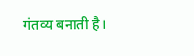गंतव्य बनाती है।